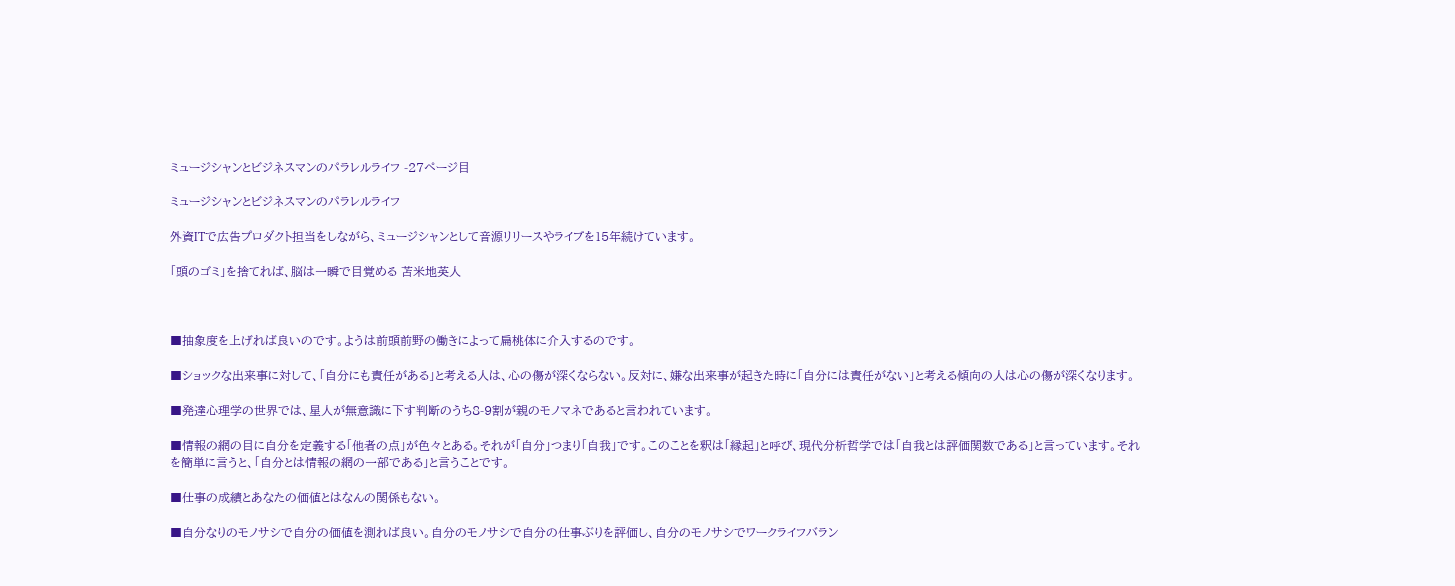ミュージシャンとビジネスマンのパラレルライフ -27ページ目

ミュージシャンとビジネスマンのパラレルライフ

外資ITで広告プロダクト担当をしながら、ミュージシャンとして音源リリースやライブを15年続けています。

「頭のゴミ」を捨てれば、脳は一瞬で目覚める 苫米地英人



■抽象度を上げれば良いのです。ようは前頭前野の働きによって扁桃体に介入するのです。

■ショックな出来事に対して、「自分にも責任がある」と考える人は、心の傷が深くならない。反対に、嫌な出来事が起きた時に「自分には責任がない」と考える傾向の人は心の傷が深くなります。

■発達心理学の世界では、星人が無意識に下す判断のうち8-9割が親のモノマネであると言われています。

■情報の網の目に自分を定義する「他者の点」が色々とある。それが「自分」つまり「自我」です。このことを釈は「縁起」と呼び、現代分析哲学では「自我とは評価関数である」と言っています。それを簡単に言うと、「自分とは情報の網の一部である」と言うことです。

■仕事の成績とあなたの価値とはなんの関係もない。

■自分なりのモノサシで自分の価値を測れば良い。自分のモノサシで自分の仕事ぶりを評価し、自分のモノサシでワークライフバラン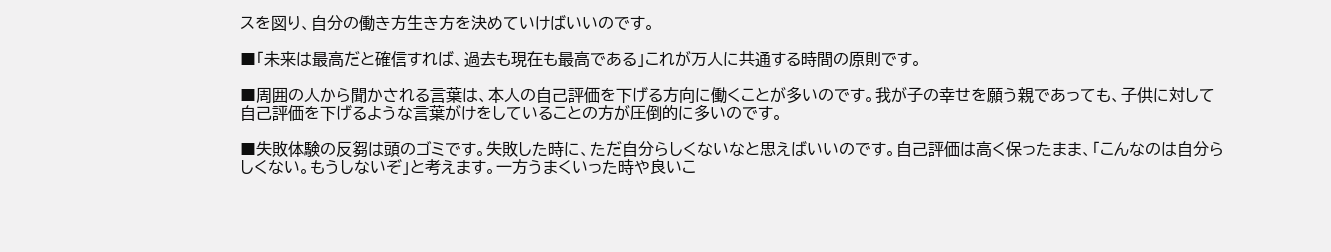スを図り、自分の働き方生き方を決めていけばいいのです。

■「未来は最高だと確信すれば、過去も現在も最高である」これが万人に共通する時間の原則です。

■周囲の人から聞かされる言葉は、本人の自己評価を下げる方向に働くことが多いのです。我が子の幸せを願う親であっても、子供に対して自己評価を下げるような言葉がけをしていることの方が圧倒的に多いのです。

■失敗体験の反芻は頭のゴミです。失敗した時に、ただ自分らしくないなと思えばいいのです。自己評価は高く保ったまま、「こんなのは自分らしくない。もうしないぞ」と考えます。一方うまくいった時や良いこ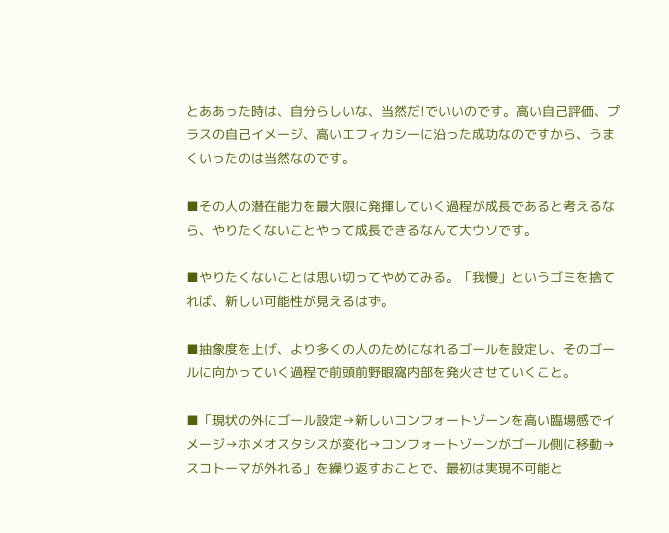とああった時は、自分らしいな、当然だ!でいいのです。高い自己評価、プラスの自己イメージ、高いエフィカシーに沿った成功なのですから、うまくいったのは当然なのです。

■その人の潜在能力を最大限に発揮していく過程が成長であると考えるなら、やりたくないことやって成長できるなんて大ウソです。

■やりたくないことは思い切ってやめてみる。「我慢」というゴミを捨てれば、新しい可能性が見えるはず。

■抽象度を上げ、より多くの人のためになれるゴールを設定し、そのゴールに向かっていく過程で前頭前野眼窩内部を発火させていくこと。

■「現状の外にゴール設定→新しいコンフォートゾーンを高い臨場感でイメージ→ホメオスタシスが変化→コンフォートゾーンがゴール側に移動→スコトーマが外れる」を繰り返すおことで、最初は実現不可能と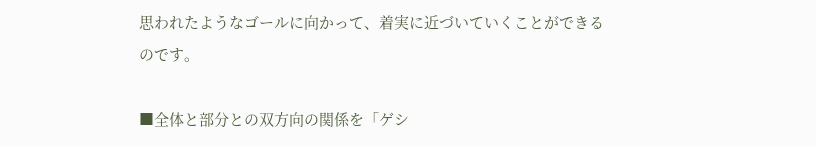思われたようなゴールに向かって、着実に近づいていくことができるのです。

■全体と部分との双方向の関係を「ゲシ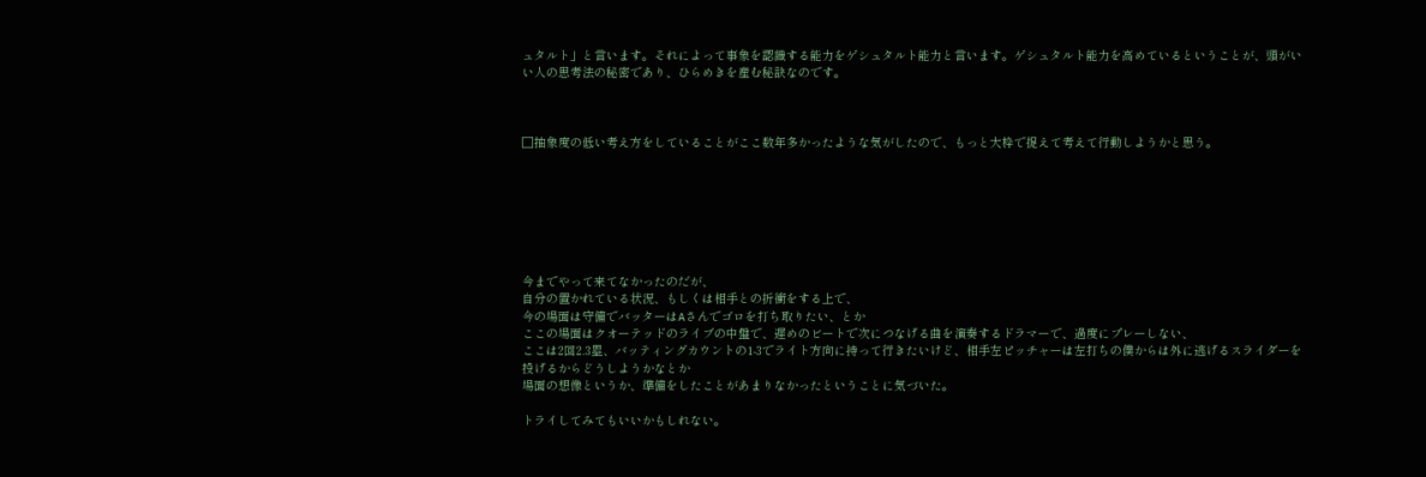ュタルト」と言います。それによって事象を認識する能力をゲシュタルト能力と言います。ゲシュタルト能力を高めているということが、頭がいい人の思考法の秘密であり、ひらめきを産む秘訣なのです。



□抽象度の低い考え方をしていることがここ数年多かったような気がしたので、もっと大枠で捉えて考えて行動しようかと思う。







今までやって来てなかったのだが、
自分の置かれている状況、もしくは相手との折衝をする上で、
今の場面は守備でバッターはAさんでゴロを打ち取りたい、とか
ここの場面はクオーテッドのライブの中盤で、遅めのビートで次につなげる曲を演奏するドラマーで、過度にプレーしない、
ここは2回2.3塁、バッティングカウントの1-3でライト方向に持って行きたいけど、相手左ピッチャーは左打ちの僕からは外に逃げるスライダーを投げるからどうしようかなとか
場面の想像というか、準備をしたことがあまりなかったということに気づいた。

トライしてみてもいいかもしれない。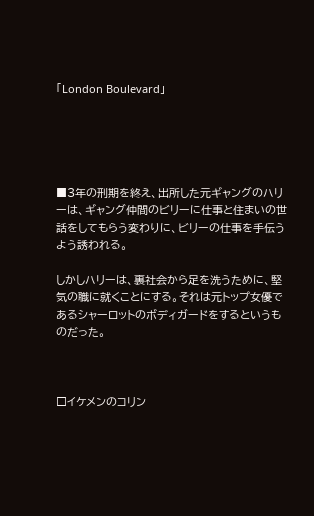「London Boulevard」





■3年の刑期を終え、出所した元ギャングのハリーは、ギャング仲間のビリーに仕事と住まいの世話をしてもらう変わりに、ビリーの仕事を手伝うよう誘われる。

しかしハリーは、裏社会から足を洗うために、堅気の職に就くことにする。それは元トップ女優であるシャーロットのボディガードをするというものだった。



□イケメンのコリン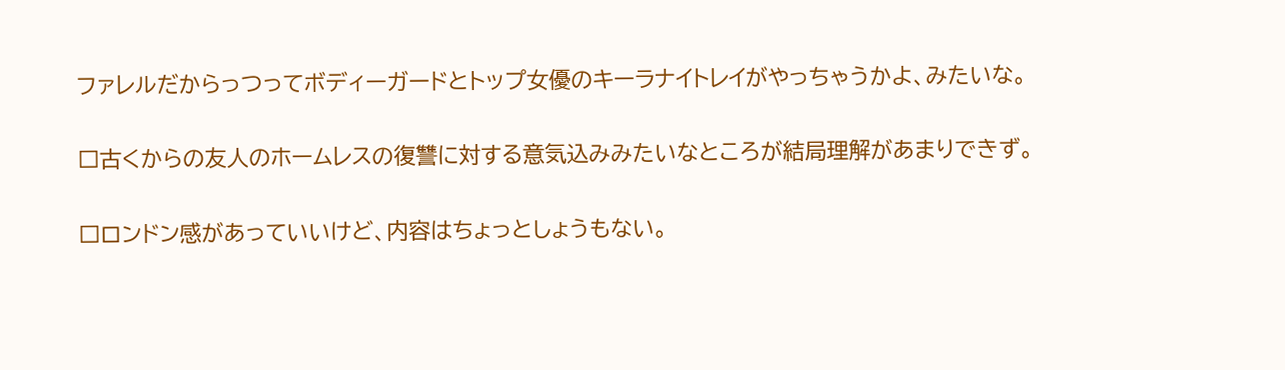ファレルだからっつってボディーガードとトップ女優のキーラナイトレイがやっちゃうかよ、みたいな。

□古くからの友人のホームレスの復讐に対する意気込みみたいなところが結局理解があまりできず。

□ロンドン感があっていいけど、内容はちょっとしょうもない。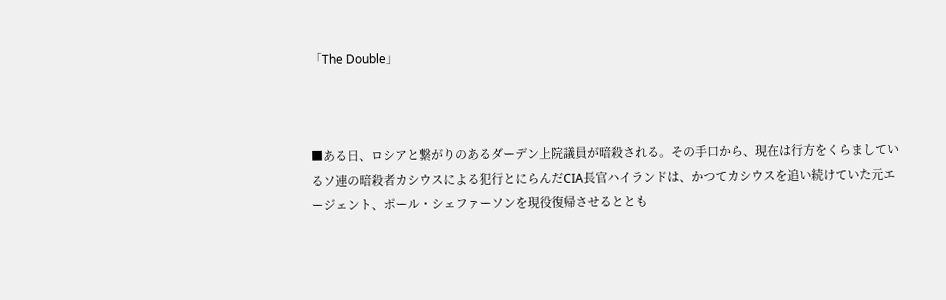「The Double」



■ある日、ロシアと繋がりのあるダーデン上院議員が暗殺される。その手口から、現在は行方をくらましているソ連の暗殺者カシウスによる犯行とにらんだCIA長官ハイランドは、かつてカシウスを追い続けていた元エージェント、ポール・シェファーソンを現役復帰させるととも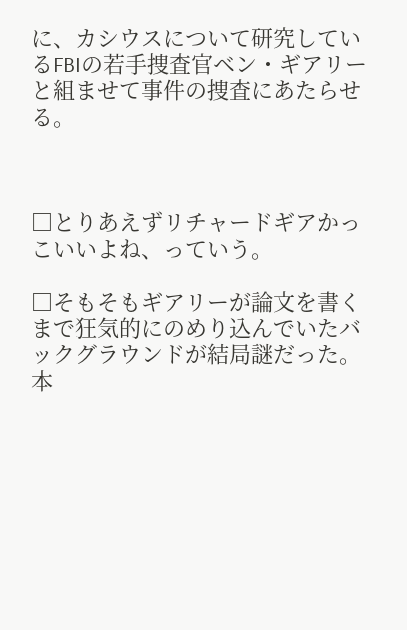に、カシウスについて研究しているFBIの若手捜査官ベン・ギアリーと組ませて事件の捜査にあたらせる。



□とりあえずリチャードギアかっこいいよね、っていう。

□そもそもギアリーが論文を書くまで狂気的にのめり込んでいたバックグラウンドが結局謎だった。本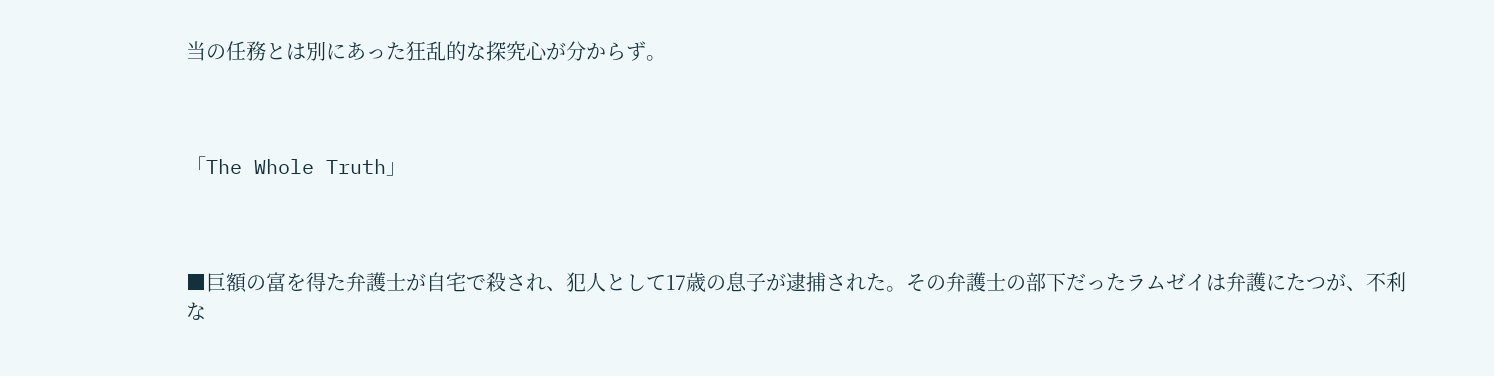当の任務とは別にあった狂乱的な探究心が分からず。



「The Whole Truth」



■巨額の富を得た弁護士が自宅で殺され、犯人として17歳の息子が逮捕された。その弁護士の部下だったラムゼイは弁護にたつが、不利な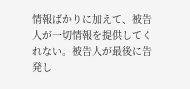情報ばかりに加えて、被告人が一切情報を提供してくれない。被告人が最後に告発し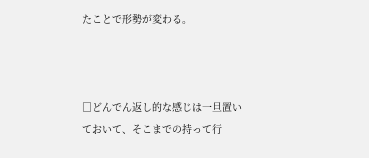たことで形勢が変わる。



□どんでん返し的な感じは一旦置いておいて、そこまでの持って行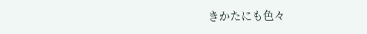きかたにも色々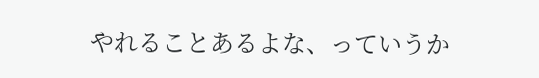やれることあるよな、っていうか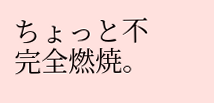ちょっと不完全燃焼。